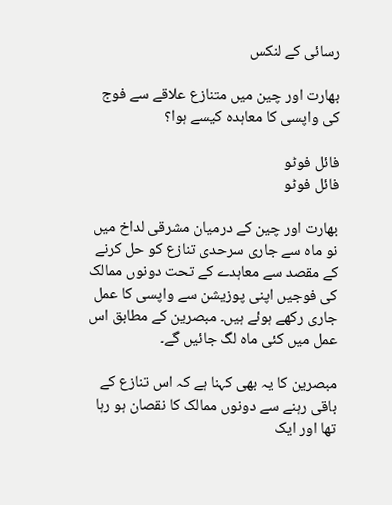رسائی کے لنکس

بھارت اور چین میں متنازع علاقے سے فوج کی واپسی کا معاہدہ کیسے ہوا؟

فائل فوٹو
فائل فوٹو

بھارت اور چین کے درمیان مشرقی لداخ میں نو ماہ سے جاری سرحدی تنازع کو حل کرنے کے مقصد سے معاہدے کے تحت دونوں ممالک کی فوجیں اپنی پوزیشن سے واپسی کا عمل جاری رکھے ہوئے ہیں۔ مبصرین کے مطابق اس عمل میں کئی ماہ لگ جائیں گے۔

مبصرین کا یہ بھی کہنا ہے کہ اس تنازع کے باقی رہنے سے دونوں ممالک کا نقصان ہو رہا تھا اور ایک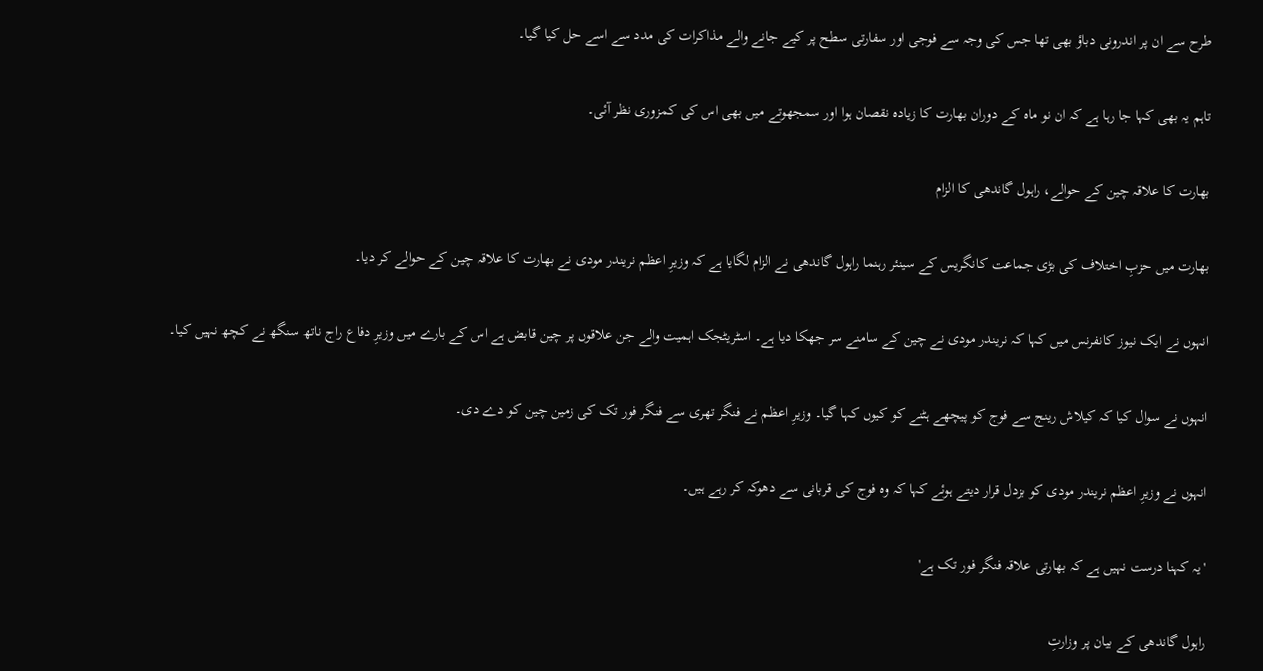طرح سے ان پر اندرونی دباؤ بھی تھا جس کی وجہ سے فوجی اور سفارتی سطح پر کیے جانے والے مذاکرات کی مدد سے اسے حل کیا گیا۔

تاہم یہ بھی کہا جا رہا ہے کہ ان نو ماہ کے دوران بھارت کا زیادہ نقصان ہوا اور سمجھوتے میں بھی اس کی کمزوری نظر آئی۔

بھارت کا علاقہ چین کے حوالے، راہول گاندھی کا الزام

بھارت میں حزبِ اختلاف کی بڑی جماعت کانگریس کے سینئر رہنما راہول گاندھی نے الزام لگایا ہے کہ وزیرِ اعظم نریندر مودی نے بھارت کا علاقہ چین کے حوالے کر دیا۔

انہوں نے ایک نیوز کانفرنس میں کہا کہ نریندر مودی نے چین کے سامنے سر جھکا دیا ہے۔ اسٹریٹجک اہمیت والے جن علاقوں پر چین قابض ہے اس کے بارے میں وزیرِ دفاع راج ناتھ سنگھ نے کچھ نہیں کیا۔

انہوں نے سوال کیا کہ کیلاش رینج سے فوج کو پیچھے ہٹنے کو کیوں کہا گیا۔ وزیرِ اعظم نے فنگر تھری سے فنگر فور تک کی زمین چین کو دے دی۔

انہوں نے وزیرِ اعظم نریندر مودی کو بزدل قرار دیتے ہوئے کہا کہ وہ فوج کی قربانی سے دھوکہ کر رہے ہیں۔

'یہ کہنا درست نہیں ہے کہ بھارتی علاقہ فنگر فور تک ہے'

راہول گاندھی کے بیان پر وزارتِ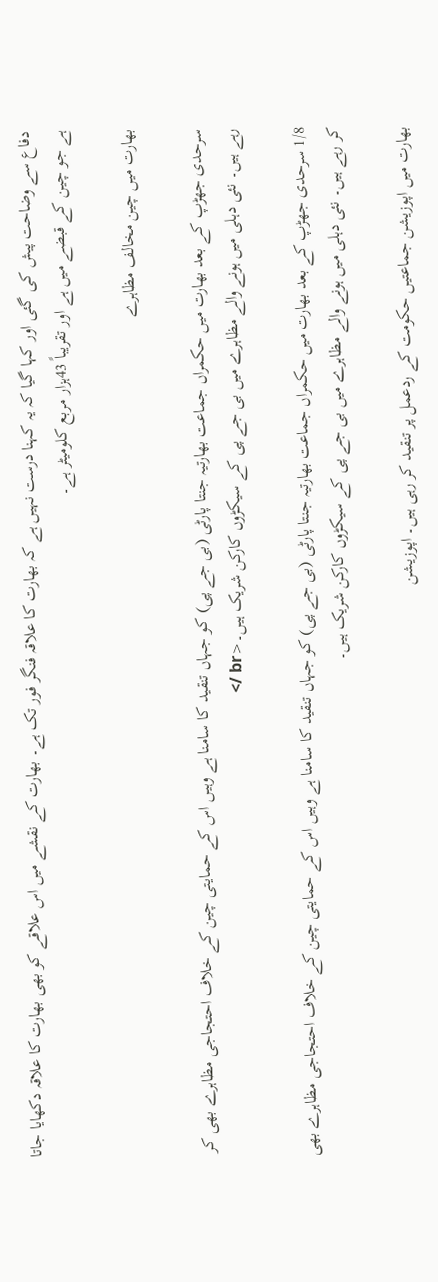دفاع سے وضاحت پیش کی گئی اور کہا گیا کہ یہ کہنا درست نہیں ہے کہ بھارت کا علاقہ فنگر فور تک ہے۔ بھارت کے نقشے میں اس علاقے کو بھی بھارت کا علاقہ دکھایا جاتا ہے جو چین کے قبضے میں ہے اور تقریباً 43ہزار مربع کلومیٹر ہے۔

بھارت میں چین مخالف مظاہرے

سرحدی جھڑپ کے بعد بھارت میں حکمراں جماعت بھارتیہ جنتا پارٹی (بی جے پی) کو جہاں تنقید کا سامنا ہے وہیں اس کے حمایتی چین کے خلاف احتجاجی مظاہرے بھی کر رہے ہیں۔ نئی دہلی میں ہونے والے مظاہرے میں بی جے پی کے سیکڑوں کارکن شریک ہیں۔<br />

1/8 سرحدی جھڑپ کے بعد بھارت میں حکمراں جماعت بھارتیہ جنتا پارٹی (بی جے پی) کو جہاں تنقید کا سامنا ہے وہیں اس کے حمایتی چین کے خلاف احتجاجی مظاہرے بھی کر رہے ہیں۔ نئی دہلی میں ہونے والے مظاہرے میں بی جے پی کے سیکڑوں کارکن شریک ہیں۔

بھارت میں اپوزیشن جماعتیں حکومت کے ردعمل پر تنقید کر رہی ہیں۔ اپوزیشن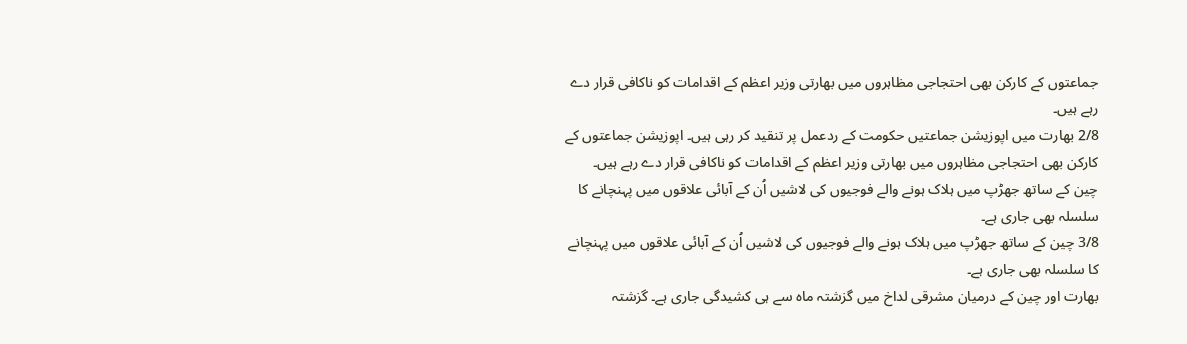جماعتوں کے کارکن بھی احتجاجی مظاہروں میں بھارتی وزیر اعظم کے اقدامات کو ناکافی قرار دے رہے ہیں۔
2/8 بھارت میں اپوزیشن جماعتیں حکومت کے ردعمل پر تنقید کر رہی ہیں۔ اپوزیشن جماعتوں کے کارکن بھی احتجاجی مظاہروں میں بھارتی وزیر اعظم کے اقدامات کو ناکافی قرار دے رہے ہیں۔
چین کے ساتھ جھڑپ میں ہلاک ہونے والے فوجیوں کی لاشیں اُن کے آبائی علاقوں میں پہنچانے کا سلسلہ بھی جاری ہے۔
3/8 چین کے ساتھ جھڑپ میں ہلاک ہونے والے فوجیوں کی لاشیں اُن کے آبائی علاقوں میں پہنچانے کا سلسلہ بھی جاری ہے۔
بھارت اور چین کے درمیان مشرقی لداخ میں گزشتہ ماہ سے ہی کشیدگی جاری ہے۔ گزشتہ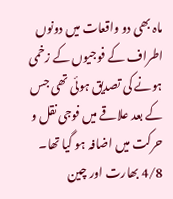ماہ بھی دو واقعات میں دونوں اطراف کے فوجیوں کے زخمی ہونے کی تصدیق ہوئی تھی جس کے بعد علاقے میں فوجی نقل و حرکت میں اضافہ ہو گیا تھا۔
4/8 بھارت اور چین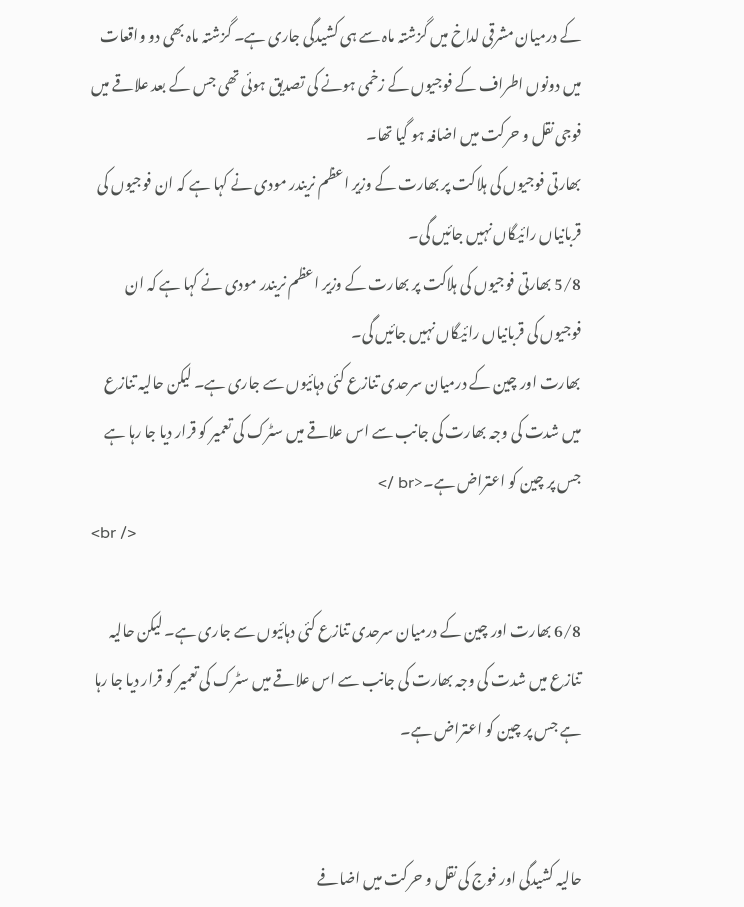کے درمیان مشرقی لداخ میں گزشتہ ماہ سے ہی کشیدگی جاری ہے۔ گزشتہ ماہ بھی دو واقعات میں دونوں اطراف کے فوجیوں کے زخمی ہونے کی تصدیق ہوئی تھی جس کے بعد علاقے میں فوجی نقل و حرکت میں اضافہ ہو گیا تھا۔
بھارتی فوجیوں کی ہلاکت پر بھارت کے وزیر اعظم نریندر مودی نے کہا ہے کہ ان فوجیوں کی قربانیاں رائیگاں نہیں جائیں گی۔
5/8 بھارتی فوجیوں کی ہلاکت پر بھارت کے وزیر اعظم نریندر مودی نے کہا ہے کہ ان فوجیوں کی قربانیاں رائیگاں نہیں جائیں گی۔
بھارت اور چین کے درمیان سرحدی تنازع کئی دہائیوں سے جاری ہے۔ لیکن حالیہ تنازع میں شدت کی وجہ بھارت کی جانب سے اس علاقے میں سٹرک کی تعمیر کو قرار دیا جا رہا ہے جس پر چین کو اعتراض ہے۔<br />
<br />

6/8 بھارت اور چین کے درمیان سرحدی تنازع کئی دہائیوں سے جاری ہے۔ لیکن حالیہ تنازع میں شدت کی وجہ بھارت کی جانب سے اس علاقے میں سٹرک کی تعمیر کو قرار دیا جا رہا ہے جس پر چین کو اعتراض ہے۔


حالیہ کشیدگی اور فوج کی نقل و حرکت میں اضافے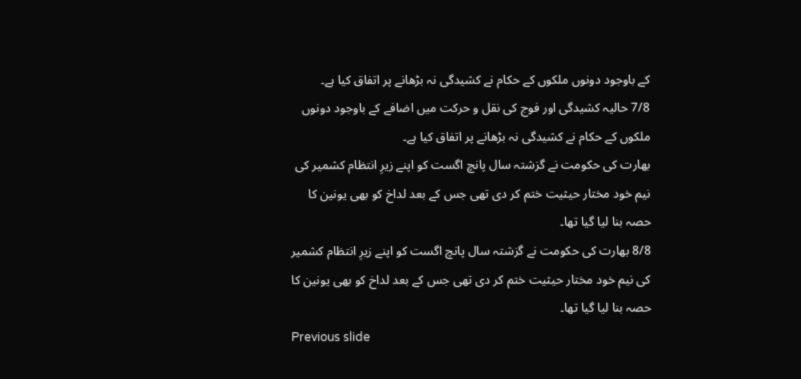کے باوجود دونوں ملکوں کے حکام نے کشیدگی نہ بڑھانے پر اتفاق کیا ہے۔
7/8 حالیہ کشیدگی اور فوج کی نقل و حرکت میں اضافے کے باوجود دونوں ملکوں کے حکام نے کشیدگی نہ بڑھانے پر اتفاق کیا ہے۔
بھارت کی حکومت نے گزشتہ سال پانچ اگست کو اپنے زیرِ انتظام کشمیر کی نیم خود مختار حیثیت ختم کر دی تھی جس کے بعد لداخ کو بھی یونین کا حصہ بنا لیا گیا تھا۔
8/8 بھارت کی حکومت نے گزشتہ سال پانچ اگست کو اپنے زیرِ انتظام کشمیر کی نیم خود مختار حیثیت ختم کر دی تھی جس کے بعد لداخ کو بھی یونین کا حصہ بنا لیا گیا تھا۔
Previous slide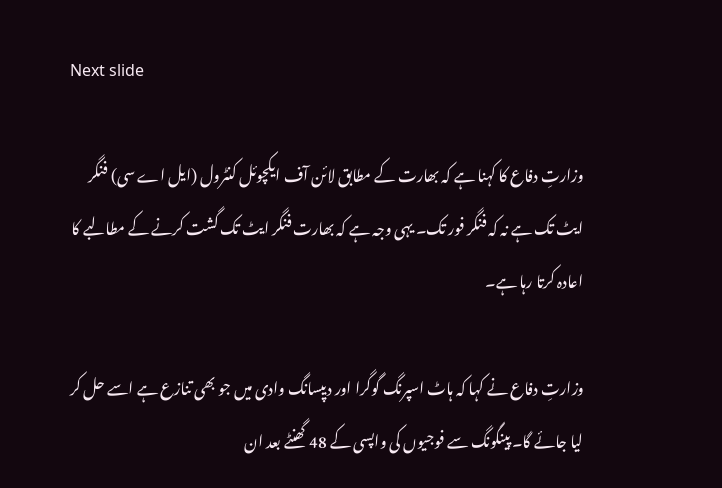Next slide

وزارتِ دفاع کا کہنا ہے کہ بھارت کے مطابق لائن آف ایکچوئل کنٹرول (ایل اے سی) فنگر ایٹ تک ہے نہ کہ فنگر فور تک۔ یہی وجہ ہے کہ بھارت فنگر ایٹ تک گشت کرنے کے مطالبے کا اعادہ کرتا رہا ہے۔

وزارتِ دفاع نے کہا کہ ہاٹ اسپرنگ گوگرا اور دیپسانگ وادی میں جو بھی تنازع ہے اسے حل کر لیا جائے گا۔ پینگونگ سے فوجیوں کی واپسی کے 48 گھنٹے بعد ان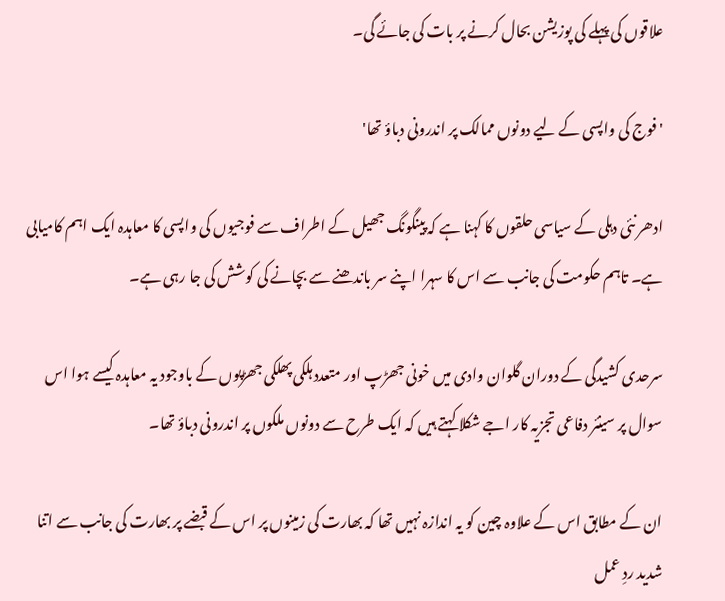علاقوں کی پہلے کی پوزیشن بحال کرنے پر بات کی جائے گی۔

'فوج کی واپسی کے لیے دونوں ممالک پر اندرونی دباؤ تھا'

ادھر نئی دہلی کے سیاسی حلقوں کا کہنا ہے کہ پینگونگ جھیل کے اطراف سے فوجیوں کی واپسی کا معاہدہ ایک اہم کامیابی ہے۔ تاہم حکومت کی جانب سے اس کا سہرا اپنے سر باندھنے سے بچانے کی کوشش کی جا رہی ہے۔

سرحدی کشیدگی کے دوران گلوان وادی میں خونی جھڑپ اور متعدد ہلکی پھلکی جھڑپوں کے باوجود یہ معاہدہ کیسے ہوا اس سوال پر سینئر دفاعی تجزیہ کار اجے شکلا کہتے ہیں کہ ایک طرح سے دونوں ملکوں پر اندرونی دباؤ تھا۔

ان کے مطابق اس کے علاوہ چین کو یہ اندازہ نہیں تھا کہ بھارت کی زمینوں پر اس کے قبضے پر بھارت کی جانب سے اتنا شدید ردِ عمل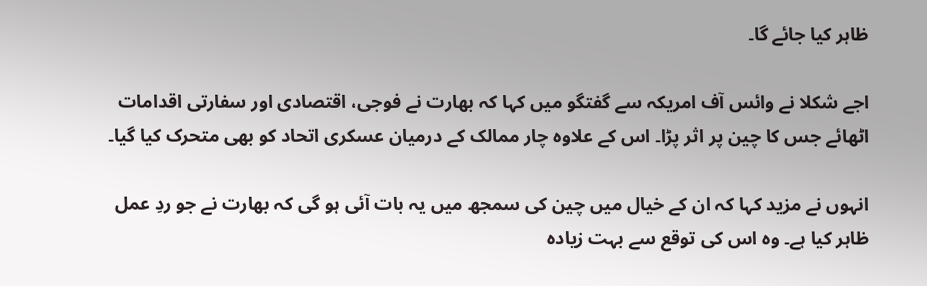ظاہر کیا جائے گا۔

اجے شکلا نے وائس آف امریکہ سے گفتگو میں کہا کہ بھارت نے فوجی، اقتصادی اور سفارتی اقدامات اٹھائے جس کا چین پر اثر پڑا۔ اس کے علاوہ چار ممالک کے درمیان عسکری اتحاد کو بھی متحرک کیا گیا۔

انہوں نے مزید کہا کہ ان کے خیال میں چین کی سمجھ میں یہ بات آئی ہو گی کہ بھارت نے جو ردِ عمل ظاہر کیا ہے۔ وہ اس کی توقع سے بہت زیادہ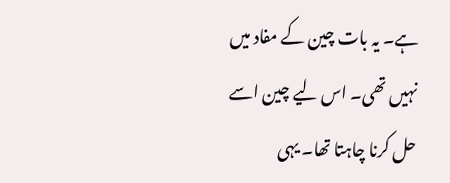ہے۔ یہ بات چین کے مفاد میں نہیں تھی۔ اس لیے چین اسے حل کرنا چاہتا تھا۔ یہی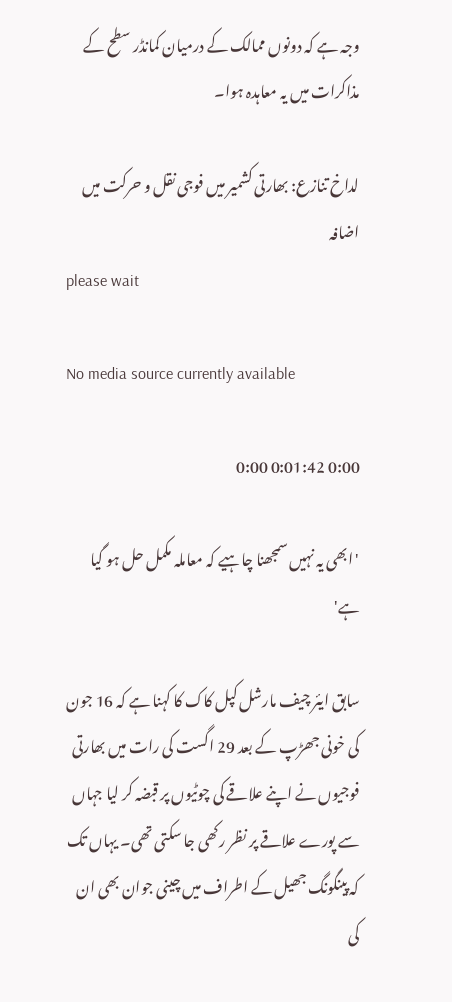وجہ ہے کہ دونوں ممالک کے درمیان کمانڈر سطح کے مذاکرات میں یہ معاہدہ ہوا۔

لداخ تنازع: بھارتی کشمیر میں فوجی نقل و حرکت میں اضافہ
please wait

No media source currently available

0:00 0:01:42 0:00

'ابھی یہ نہیں سمجھنا چاہیے کہ معاملہ مکمل حل ہو گیا ہے'

سابق ایئر چیف مارشل کپل کاک کا کہنا ہے کہ 16 جون کی خونی جھڑپ کے بعد 29 اگست کی رات میں بھارتی فوجیوں نے اپنے علاقے کی چوٹیوں پر قبضہ کر لیا جہاں سے پورے علاقے پر نظر رکھی جا سکتی تھی۔ یہاں تک کہ پینگونگ جھیل کے اطراف میں چینی جوان بھی ان کی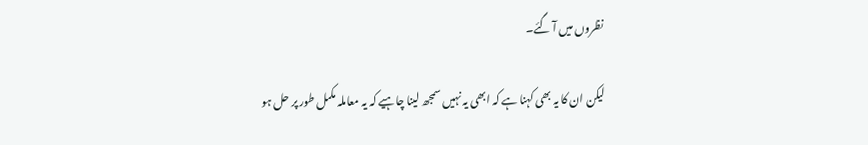نظروں میں آ گئے۔

لیکن ان کا یہ بھی کہنا ہے کہ ابھی یہ نہیں سمجھ لینا چاہیے کہ یہ معاملہ مکمل طور پر حل ہو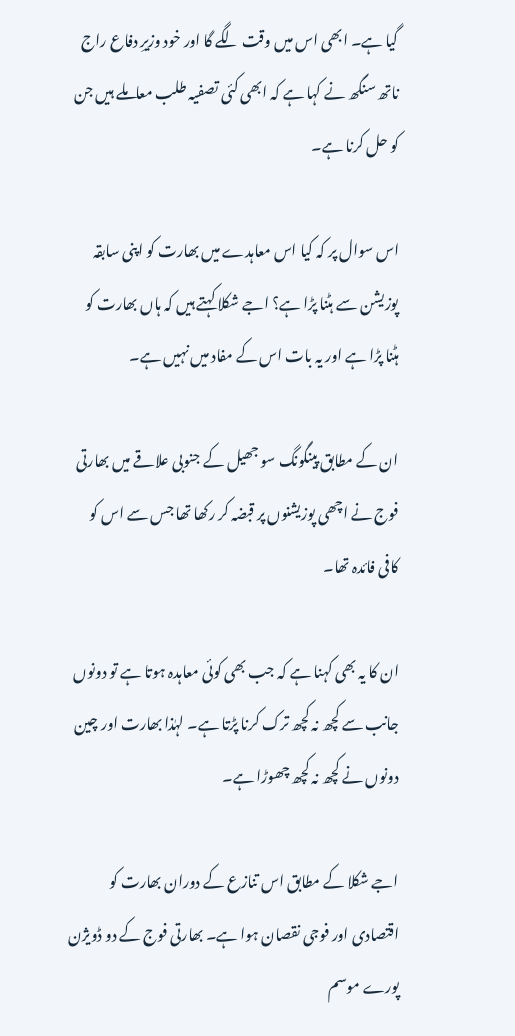گیا ہے۔ ابھی اس میں وقت لگے گا اور خود وزیرِ دفاع راج ناتھ سنگھ نے کہا ہے کہ ابھی کئی تصفیہ طلب معاملے ہیں جن کو حل کرنا ہے۔

اس سوال پر کہ کیا اس معاہدے میں بھارت کو اپنی سابقہ پوزیشن سے ہٹنا پڑا ہے؟ اجے شکلا کہتے ہیں کہ ہاں بھارت کو ہٹنا پڑا ہے اور یہ بات اس کے مفاد میں نہیں ہے۔

ان کے مطابق پینگونگ سو جھیل کے جنوبی علاقے میں بھارتی فوج نے اچھی پوزیشنوں پر قبضہ کر رکھا تھا جس سے اس کو کافی فائدہ تھا۔

ان کا یہ بھی کہنا ہے کہ جب بھی کوئی معاہدہ ہوتا ہے تو دونوں جانب سے کچھ نہ کچھ ترک کرنا پڑتا ہے۔ لہٰذا بھارت اور چین دونوں نے کچھ نہ کچھ چھوڑا ہے۔

اجے شکلا کے مطابق اس تنازع کے دوران بھارت کو اقتصادی اور فوجی نقصان ہوا ہے۔ بھارتی فوج کے دو ڈویژن پورے موسم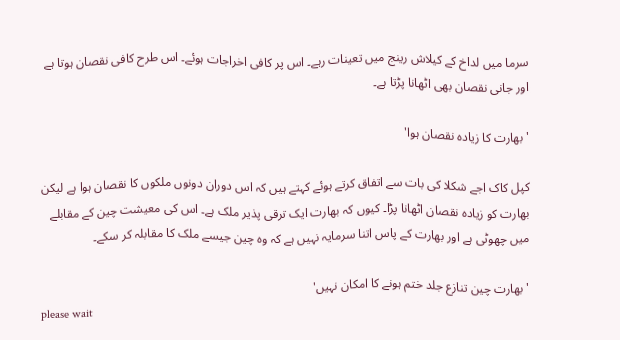سرما میں لداخ کے کیلاش رینج میں تعینات رہے۔ اس پر کافی اخراجات ہوئے۔ اس طرح کافی نقصان ہوتا ہے اور جانی نقصان بھی اٹھانا پڑتا ہے۔

'بھارت کا زیادہ نقصان ہوا'

کپل کاک اجے شکلا کی بات سے اتفاق کرتے ہوئے کہتے ہیں کہ اس دوران دونوں ملکوں کا نقصان ہوا ہے لیکن بھارت کو زیادہ نقصان اٹھانا پڑا۔ کیوں کہ بھارت ایک ترقی پذیر ملک ہے۔ اس کی معیشت چین کے مقابلے میں چھوٹی ہے اور بھارت کے پاس اتنا سرمایہ نہیں ہے کہ وہ چین جیسے ملک کا مقابلہ کر سکے۔

'بھارت چین تنازع جلد ختم ہونے کا امکان نہیں'
please wait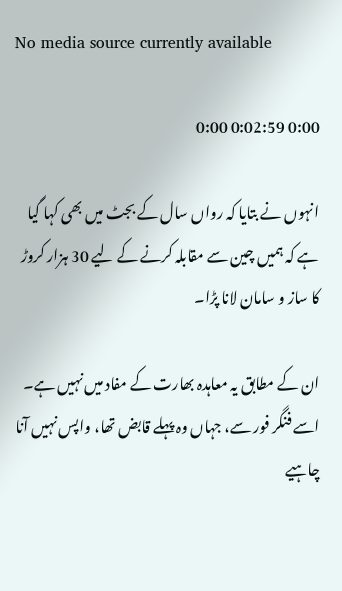No media source currently available

0:00 0:02:59 0:00

انہوں نے بتایا کہ رواں سال کے بجٹ میں بھی کہا گیا ہے کہ ہمیں چین سے مقابلہ کرنے کے لیے 30 ہزار کروڑ کا ساز و سامان لانا پڑا۔

ان کے مطابق یہ معاہدہ بھارت کے مفاد میں نہیں ہے۔ اسے فنگر فور سے، جہاں وہ پہلے قابض تھا، واپس نہیں آنا چاہیے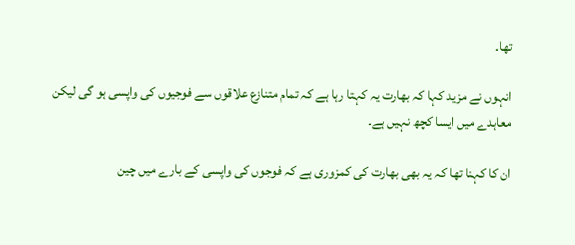تھا۔

انہوں نے مزید کہا کہ بھارت یہ کہتا رہا ہے کہ تمام متنازع علاقوں سے فوجیوں کی واپسی ہو گی لیکن معاہدے میں ایسا کچھ نہیں ہے۔

ان کا کہنا تھا کہ یہ بھی بھارت کی کمزوری ہے کہ فوجوں کی واپسی کے بارے میں چین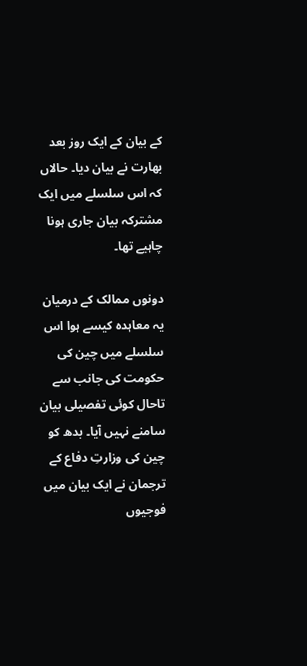کے بیان کے ایک روز بعد بھارت نے بیان دیا۔ حالاں کہ اس سلسلے میں ایک مشترکہ بیان جاری ہونا چاہیے تھا۔

دونوں ممالک کے درمیان یہ معاہدہ کیسے ہوا اس سلسلے میں چین کی حکومت کی جانب سے تاحال کوئی تفصیلی بیان سامنے نہیں آیا۔ بدھ کو چین کی وزارتِ دفاع کے ترجمان نے ایک بیان میں فوجیوں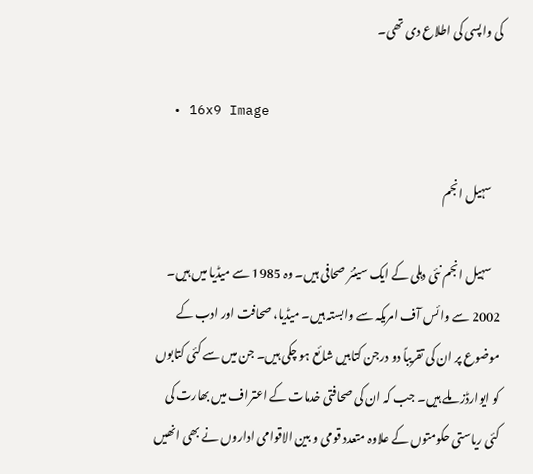کی واپسی کی اطلاع دی تھی۔

  • 16x9 Image

    سہیل انجم

    سہیل انجم نئی دہلی کے ایک سینئر صحافی ہیں۔ وہ 1985 سے میڈیا میں ہیں۔ 2002 سے وائس آف امریکہ سے وابستہ ہیں۔ میڈیا، صحافت اور ادب کے موضوع پر ان کی تقریباً دو درجن کتابیں شائع ہو چکی ہیں۔ جن میں سے کئی کتابوں کو ایوارڈز ملے ہیں۔ جب کہ ان کی صحافتی خدمات کے اعتراف میں بھارت کی کئی ریاستی حکومتوں کے علاوہ متعدد قومی و بین الاقوامی اداروں نے بھی انھیں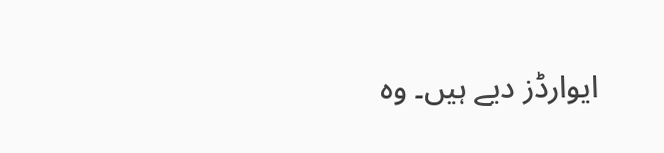ایوارڈز دیے ہیں۔ وہ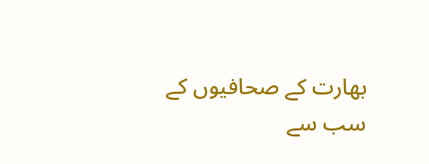بھارت کے صحافیوں کے سب سے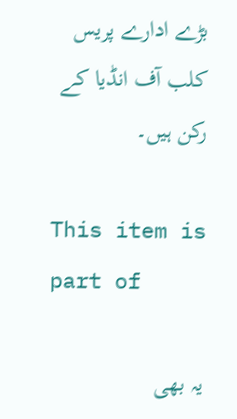بڑے ادارے پریس کلب آف انڈیا کے رکن ہیں۔

This item is part of

یہ بھی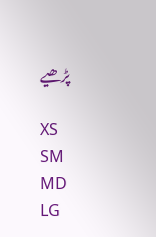پڑھیے

XS
SM
MD
LG